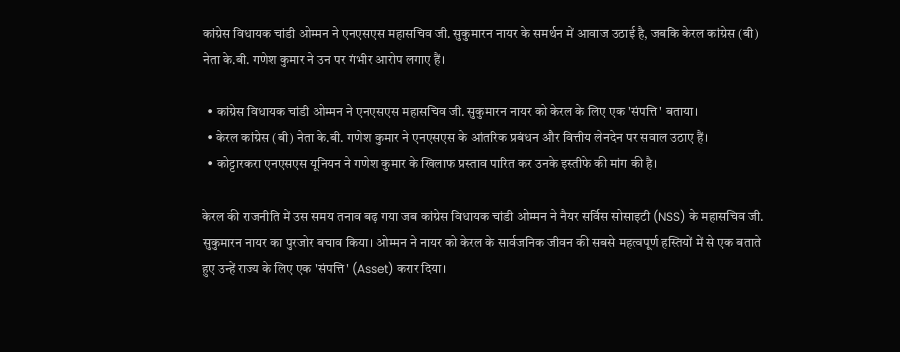कांग्रेस विधायक चांडी ओम्मन ने एनएसएस महासचिव जी. सुकुमारन नायर के समर्थन में आवाज उठाई है, जबकि केरल कांग्रेस (बी) नेता के.बी. गणेश कुमार ने उन पर गंभीर आरोप लगाए हैं।

  • कांग्रेस विधायक चांडी ओम्मन ने एनएसएस महासचिव जी. सुकुमारन नायर को केरल के लिए एक 'संपत्ति' बताया।
  • केरल कांग्रेस (बी) नेता के.बी. गणेश कुमार ने एनएसएस के आंतरिक प्रबंधन और वित्तीय लेनदेन पर सवाल उठाए हैं।
  • कोट्टारकरा एनएसएस यूनियन ने गणेश कुमार के खिलाफ प्रस्ताव पारित कर उनके इस्तीफे की मांग की है।

केरल की राजनीति में उस समय तनाव बढ़ गया जब कांग्रेस विधायक चांडी ओम्मन ने नैयर सर्विस सोसाइटी (NSS) के महासचिव जी. सुकुमारन नायर का पुरजोर बचाव किया। ओम्मन ने नायर को केरल के सार्वजनिक जीवन की सबसे महत्वपूर्ण हस्तियों में से एक बताते हुए उन्हें राज्य के लिए एक 'संपत्ति' (Asset) करार दिया।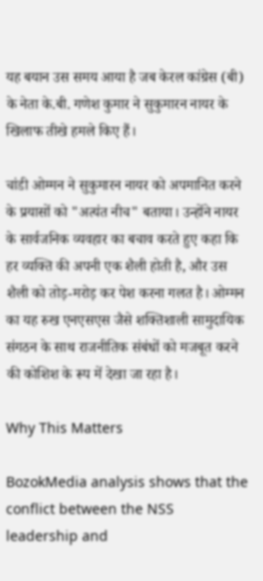यह बयान उस समय आया है जब केरल कांग्रेस (बी) के नेता के.बी. गणेश कुमार ने सुकुमारन नायर के खिलाफ तीखे हमले किए हैं।

चांडी ओम्मन ने सुकुमारन नायर को अपमानित करने के प्रयासों को "अत्यंत नीच" बताया। उन्होंने नायर के सार्वजनिक व्यवहार का बचाव करते हुए कहा कि हर व्यक्ति की अपनी एक शैली होती है, और उस शैली को तोड़-मरोड़ कर पेश करना गलत है। ओम्मन का यह रुख एनएसएस जैसे शक्तिशाली सामुदायिक संगठन के साथ राजनीतिक संबंधों को मजबूत करने की कोशिश के रूप में देखा जा रहा है।

Why This Matters

BozokMedia analysis shows that the conflict between the NSS leadership and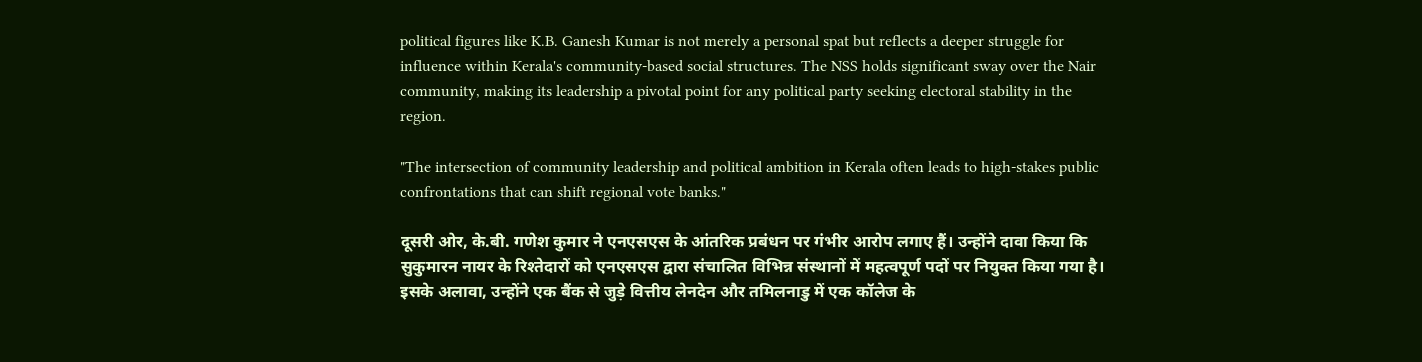political figures like K.B. Ganesh Kumar is not merely a personal spat but reflects a deeper struggle for influence within Kerala's community-based social structures. The NSS holds significant sway over the Nair community, making its leadership a pivotal point for any political party seeking electoral stability in the region.

"The intersection of community leadership and political ambition in Kerala often leads to high-stakes public confrontations that can shift regional vote banks."

दूसरी ओर, के.बी. गणेश कुमार ने एनएसएस के आंतरिक प्रबंधन पर गंभीर आरोप लगाए हैं। उन्होंने दावा किया कि सुकुमारन नायर के रिश्तेदारों को एनएसएस द्वारा संचालित विभिन्न संस्थानों में महत्वपूर्ण पदों पर नियुक्त किया गया है। इसके अलावा, उन्होंने एक बैंक से जुड़े वित्तीय लेनदेन और तमिलनाडु में एक कॉलेज के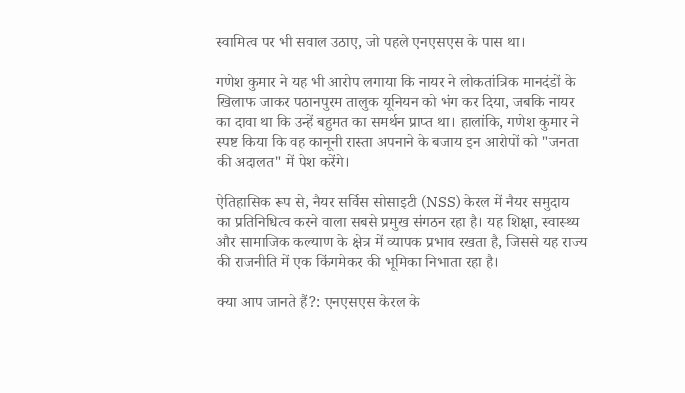स्वामित्व पर भी सवाल उठाए, जो पहले एनएसएस के पास था।

गणेश कुमार ने यह भी आरोप लगाया कि नायर ने लोकतांत्रिक मानदंडों के खिलाफ जाकर पठानपुरम तालुक यूनियन को भंग कर दिया, जबकि नायर का दावा था कि उन्हें बहुमत का समर्थन प्राप्त था। हालांकि, गणेश कुमार ने स्पष्ट किया कि वह कानूनी रास्ता अपनाने के बजाय इन आरोपों को "जनता की अदालत" में पेश करेंगे।

ऐतिहासिक रूप से, नैयर सर्विस सोसाइटी (NSS) केरल में नैयर समुदाय का प्रतिनिधित्व करने वाला सबसे प्रमुख संगठन रहा है। यह शिक्षा, स्वास्थ्य और सामाजिक कल्याण के क्षेत्र में व्यापक प्रभाव रखता है, जिससे यह राज्य की राजनीति में एक किंगमेकर की भूमिका निभाता रहा है।

क्या आप जानते हैं?: एनएसएस केरल के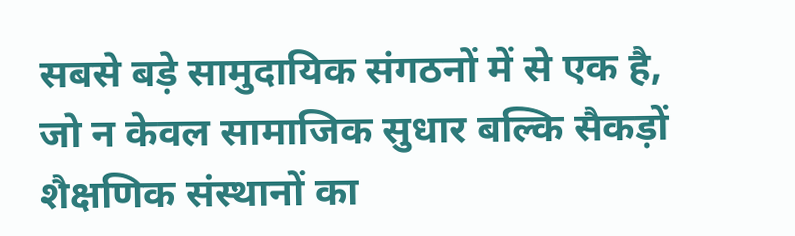सबसे बड़े सामुदायिक संगठनों में से एक है, जो न केवल सामाजिक सुधार बल्कि सैकड़ों शैक्षणिक संस्थानों का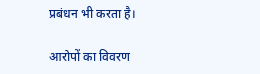प्रबंधन भी करता है।

आरोपों का विवरण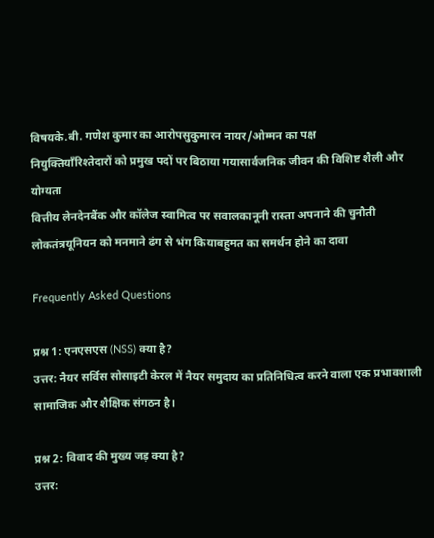विषयके.बी. गणेश कुमार का आरोपसुकुमारन नायर/ओम्मन का पक्ष
नियुक्तियाँरिश्तेदारों को प्रमुख पदों पर बिठाया गयासार्वजनिक जीवन की विशिष्ट शैली और योग्यता
वित्तीय लेनदेनबैंक और कॉलेज स्वामित्व पर सवालकानूनी रास्ता अपनाने की चुनौती
लोकतंत्रयूनियन को मनमाने ढंग से भंग कियाबहुमत का समर्थन होने का दावा

Frequently Asked Questions

प्रश्न 1: एनएसएस (NSS) क्या है?
उत्तर: नैयर सर्विस सोसाइटी केरल में नैयर समुदाय का प्रतिनिधित्व करने वाला एक प्रभावशाली सामाजिक और शैक्षिक संगठन है।

प्रश्न 2: विवाद की मुख्य जड़ क्या है?
उत्तर: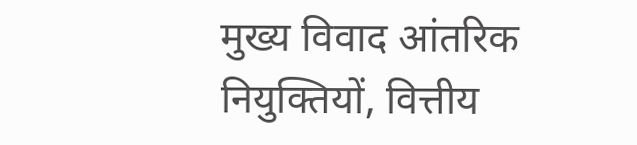मुख्य विवाद आंतरिक नियुक्तियों, वित्तीय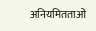अनियमितताओं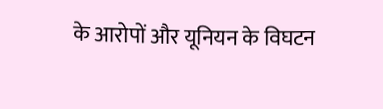के आरोपों और यूनियन के विघटन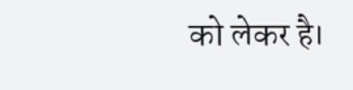को लेकर है।